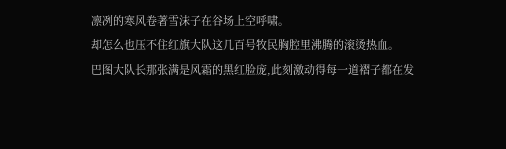凛冽的寒风卷著雪沫子在谷场上空呼啸。
却怎么也压不住红旗大队这几百号牧民胸腔里沸腾的滚烫热血。
巴图大队长那张满是风霜的黑红脸庞,此刻激动得每一道褶子都在发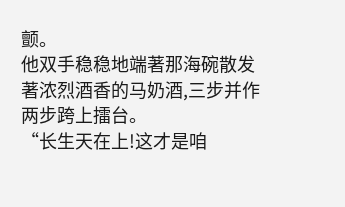颤。
他双手稳稳地端著那海碗散发著浓烈酒香的马奶酒,三步并作两步跨上擂台。
“长生天在上!这才是咱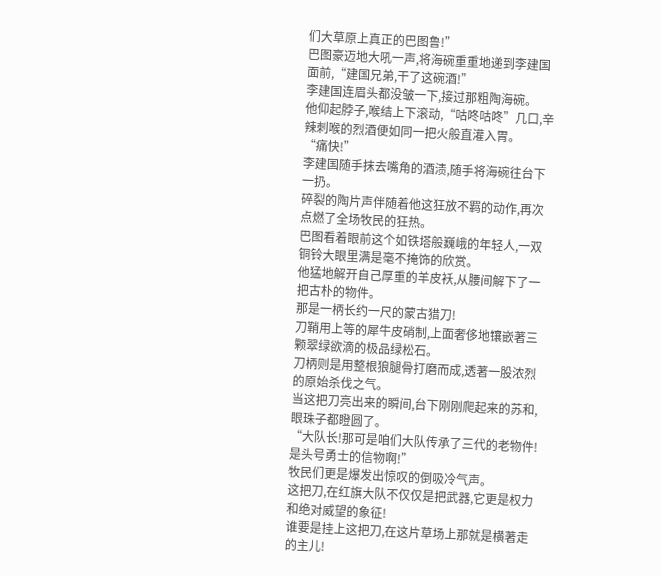们大草原上真正的巴图鲁!”
巴图豪迈地大吼一声,将海碗重重地递到李建国面前,“建国兄弟,干了这碗酒!”
李建国连眉头都没皱一下,接过那粗陶海碗。
他仰起脖子,喉结上下滚动,“咕咚咕咚”几口,辛辣刺喉的烈酒便如同一把火般直灌入胃。
“痛快!”
李建国随手抹去嘴角的酒渍,随手将海碗往台下一扔。
碎裂的陶片声伴随着他这狂放不羁的动作,再次点燃了全场牧民的狂热。
巴图看着眼前这个如铁塔般巍峨的年轻人,一双铜铃大眼里满是毫不掩饰的欣赏。
他猛地解开自己厚重的羊皮袄,从腰间解下了一把古朴的物件。
那是一柄长约一尺的蒙古猎刀!
刀鞘用上等的犀牛皮硝制,上面奢侈地镶嵌著三颗翠绿欲滴的极品绿松石。
刀柄则是用整根狼腿骨打磨而成,透著一股浓烈的原始杀伐之气。
当这把刀亮出来的瞬间,台下刚刚爬起来的苏和,眼珠子都瞪圆了。
“大队长!那可是咱们大队传承了三代的老物件!是头号勇士的信物啊!”
牧民们更是爆发出惊叹的倒吸冷气声。
这把刀,在红旗大队不仅仅是把武器,它更是权力和绝对威望的象征!
谁要是挂上这把刀,在这片草场上那就是横著走的主儿!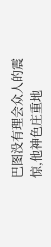巴图没有理会众人的震惊,他神色庄重地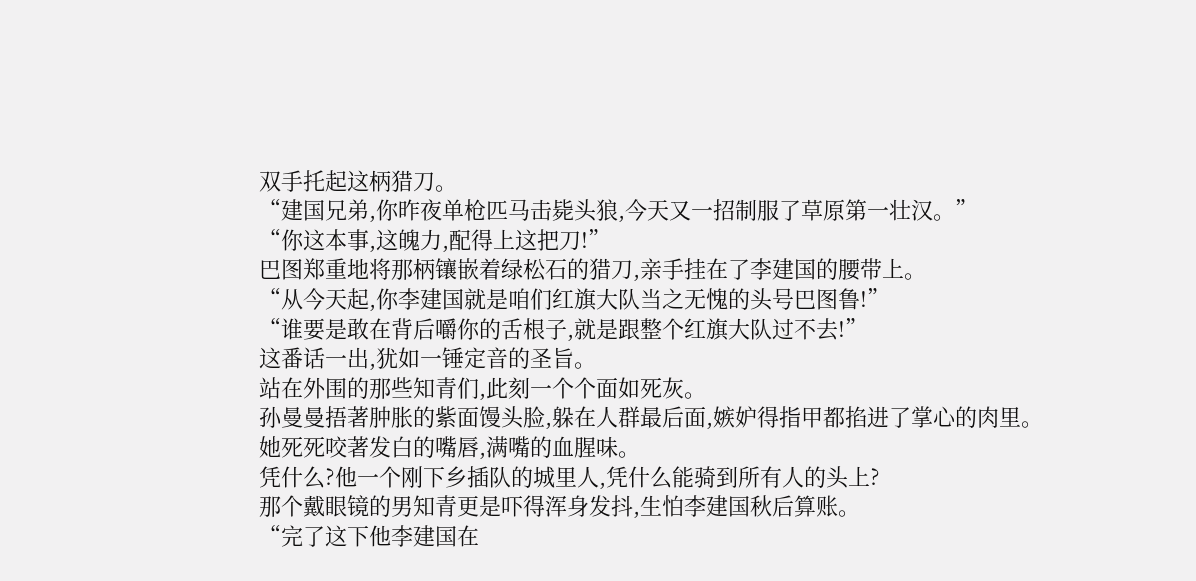双手托起这柄猎刀。
“建国兄弟,你昨夜单枪匹马击毙头狼,今天又一招制服了草原第一壮汉。”
“你这本事,这魄力,配得上这把刀!”
巴图郑重地将那柄镶嵌着绿松石的猎刀,亲手挂在了李建国的腰带上。
“从今天起,你李建国就是咱们红旗大队当之无愧的头号巴图鲁!”
“谁要是敢在背后嚼你的舌根子,就是跟整个红旗大队过不去!”
这番话一出,犹如一锤定音的圣旨。
站在外围的那些知青们,此刻一个个面如死灰。
孙曼曼捂著肿胀的紫面馒头脸,躲在人群最后面,嫉妒得指甲都掐进了掌心的肉里。
她死死咬著发白的嘴唇,满嘴的血腥味。
凭什么?他一个刚下乡插队的城里人,凭什么能骑到所有人的头上?
那个戴眼镜的男知青更是吓得浑身发抖,生怕李建国秋后算账。
“完了这下他李建国在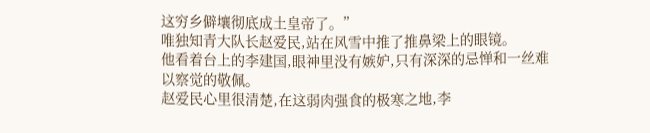这穷乡僻壤彻底成土皇帝了。”
唯独知青大队长赵爱民,站在风雪中推了推鼻梁上的眼镜。
他看着台上的李建国,眼神里没有嫉妒,只有深深的忌惮和一丝难以察觉的敬佩。
赵爱民心里很清楚,在这弱肉强食的极寒之地,李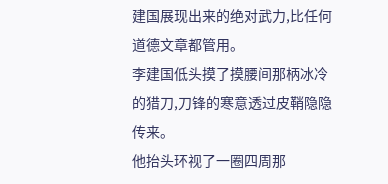建国展现出来的绝对武力,比任何道德文章都管用。
李建国低头摸了摸腰间那柄冰冷的猎刀,刀锋的寒意透过皮鞘隐隐传来。
他抬头环视了一圈四周那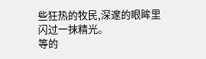些狂热的牧民,深邃的眼眸里闪过一抹精光。
等的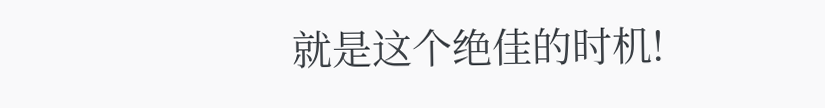就是这个绝佳的时机!